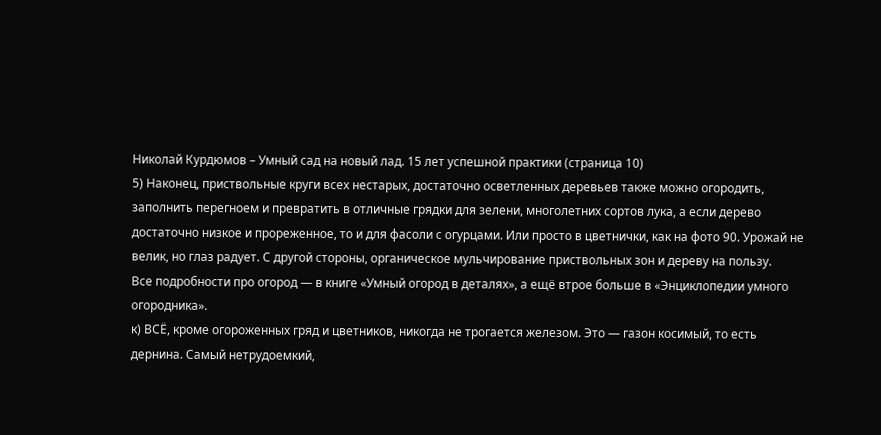Николай Курдюмов – Умный сад на новый лад. 15 лет успешной практики (страница 10)
5) Наконец, приствольные круги всех нестарых, достаточно осветленных деревьев также можно огородить, заполнить перегноем и превратить в отличные грядки для зелени, многолетних сортов лука, а если дерево достаточно низкое и прореженное, то и для фасоли с огурцами. Или просто в цветнички, как на фото 90. Урожай не велик, но глаз радует. С другой стороны, органическое мульчирование приствольных зон и дереву на пользу.
Все подробности про огород — в книге «Умный огород в деталях», а ещё втрое больше в «Энциклопедии умного огородника».
к) ВСЁ, кроме огороженных гряд и цветников, никогда не трогается железом. Это — газон косимый, то есть дернина. Самый нетрудоемкий,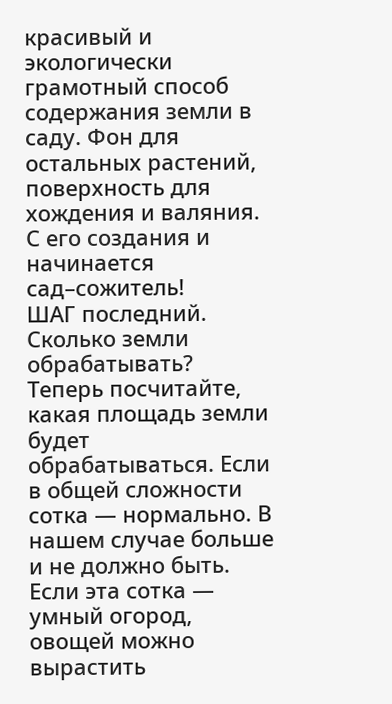красивый и экологически грамотный способ содержания земли в саду. Фон для остальных растений, поверхность для хождения и валяния. С его создания и начинается сад–сожитель!
ШАГ последний.
Сколько земли обрабатывать?
Теперь посчитайте, какая площадь земли будет обрабатываться. Если в общей сложности сотка — нормально. В нашем случае больше и не должно быть. Если эта сотка — умный огород, овощей можно вырастить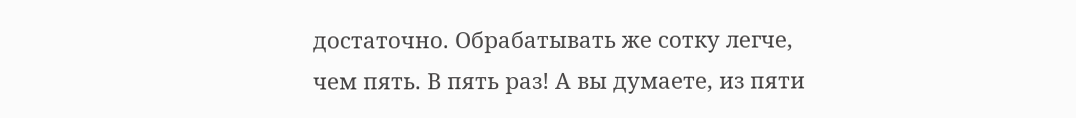достаточно. Обрабатывать же сотку легче, чем пять. В пять раз! А вы думаете, из пяти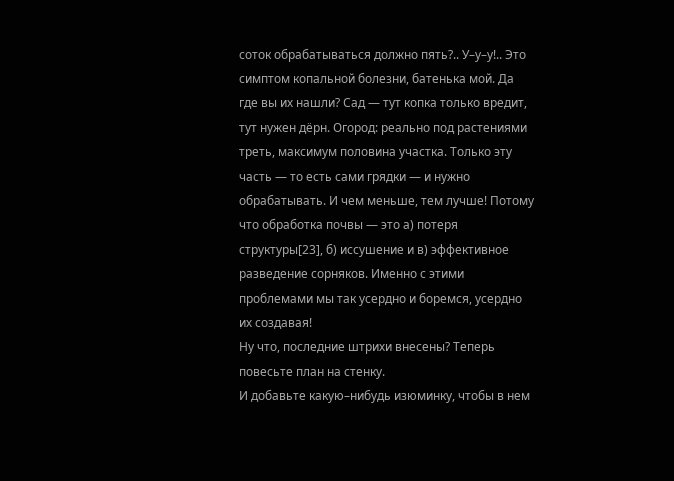соток обрабатываться должно пять?.. У–у–у!.. Это симптом копальной болезни, батенька мой. Да где вы их нашли? Сад — тут копка только вредит, тут нужен дёрн. Огород: реально под растениями треть, максимум половина участка. Только эту часть — то есть сами грядки — и нужно обрабатывать. И чем меньше, тем лучше! Потому что обработка почвы — это а) потеря структуры[23], б) иссушение и в) эффективное разведение сорняков. Именно с этими проблемами мы так усердно и боремся, усердно их создавая!
Ну что, последние штрихи внесены? Теперь повесьте план на стенку.
И добавьте какую–нибудь изюминку, чтобы в нем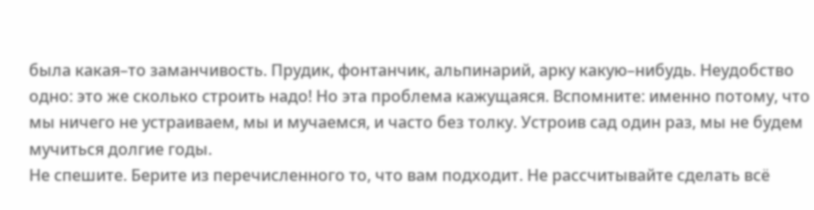была какая–то заманчивость. Прудик, фонтанчик, альпинарий, арку какую–нибудь. Неудобство одно: это же сколько строить надо! Но эта проблема кажущаяся. Вспомните: именно потому, что мы ничего не устраиваем, мы и мучаемся, и часто без толку. Устроив сад один раз, мы не будем мучиться долгие годы.
Не спешите. Берите из перечисленного то, что вам подходит. Не рассчитывайте сделать всё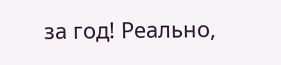за год! Реально,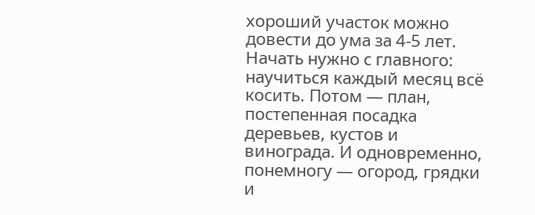хороший участок можно довести до ума за 4-5 лет. Начать нужно с главного: научиться каждый месяц всё косить. Потом — план, постепенная посадка деревьев, кустов и винограда. И одновременно, понемногу — огород, грядки и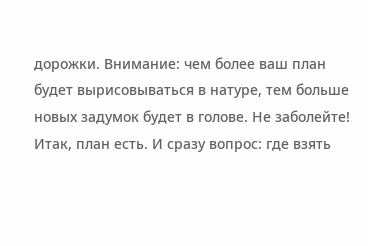дорожки. Внимание: чем более ваш план будет вырисовываться в натуре, тем больше новых задумок будет в голове. Не заболейте!
Итак, план есть. И сразу вопрос: где взять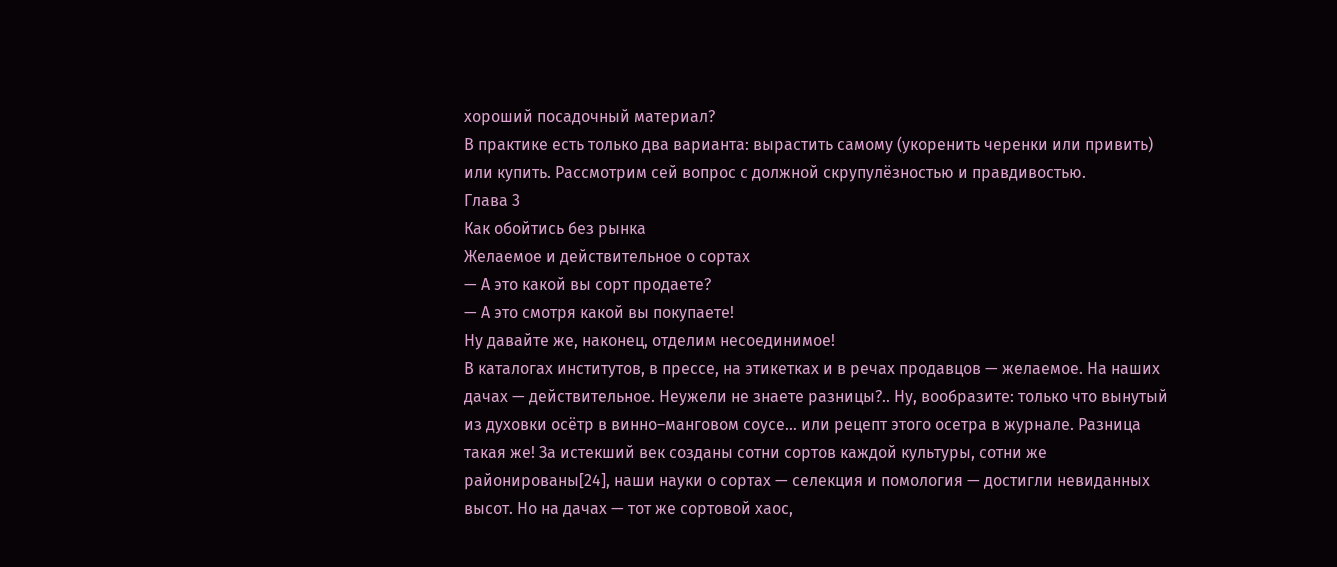хороший посадочный материал?
В практике есть только два варианта: вырастить самому (укоренить черенки или привить) или купить. Рассмотрим сей вопрос с должной скрупулёзностью и правдивостью.
Глава 3
Как обойтись без рынка
Желаемое и действительное о сортах
— А это какой вы сорт продаете?
— А это смотря какой вы покупаете!
Ну давайте же, наконец, отделим несоединимое!
В каталогах институтов, в прессе, на этикетках и в речах продавцов — желаемое. На наших дачах — действительное. Неужели не знаете разницы?.. Ну, вообразите: только что вынутый из духовки осётр в винно–манговом соусе… или рецепт этого осетра в журнале. Разница такая же! За истекший век созданы сотни сортов каждой культуры, сотни же районированы[24], наши науки о сортах — селекция и помология — достигли невиданных высот. Но на дачах — тот же сортовой хаос,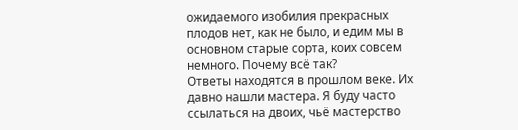ожидаемого изобилия прекрасных плодов нет, как не было, и едим мы в основном старые сорта, коих совсем немного. Почему всё так?
Ответы находятся в прошлом веке. Их давно нашли мастера. Я буду часто ссылаться на двоих, чьё мастерство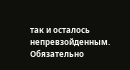так и осталось непревзойденным. Обязательно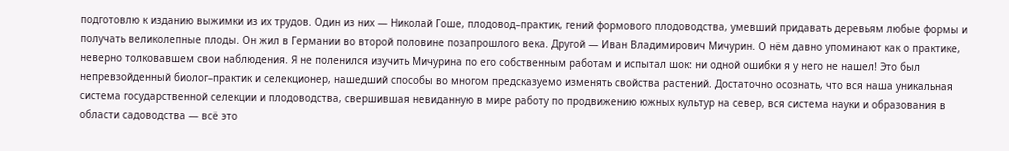подготовлю к изданию выжимки из их трудов. Один из них — Николай Гоше, плодовод–практик, гений формового плодоводства, умевший придавать деревьям любые формы и получать великолепные плоды. Он жил в Германии во второй половине позапрошлого века. Другой — Иван Владимирович Мичурин. О нём давно упоминают как о практике, неверно толковавшем свои наблюдения. Я не поленился изучить Мичурина по его собственным работам и испытал шок: ни одной ошибки я у него не нашел! Это был непревзойденный биолог–практик и селекционер, нашедший способы во многом предсказуемо изменять свойства растений. Достаточно осознать, что вся наша уникальная система государственной селекции и плодоводства, свершившая невиданную в мире работу по продвижению южных культур на север, вся система науки и образования в области садоводства — всё это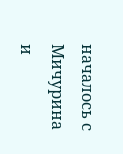началось с Мичурина и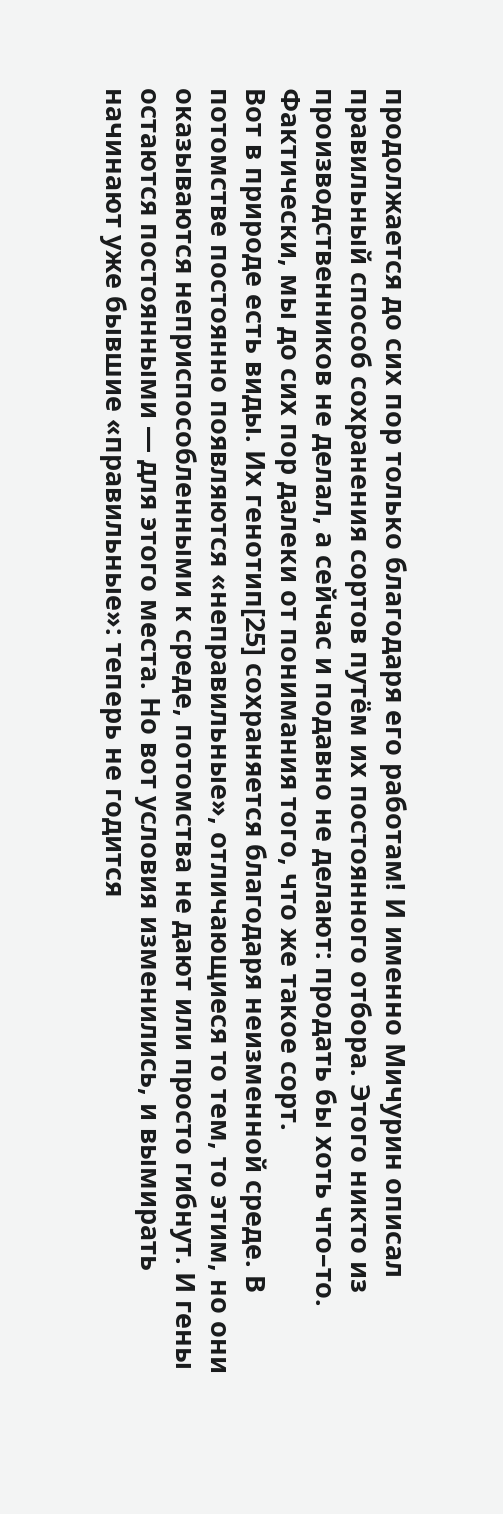продолжается до сих пор только благодаря его работам! И именно Мичурин описал правильный способ сохранения сортов путём их постоянного отбора. Этого никто из производственников не делал, а сейчас и подавно не делают: продать бы хоть что–то.
Фактически, мы до сих пор далеки от понимания того, что же такое сорт.
Вот в природе есть виды. Их генотип[25] сохраняется благодаря неизменной среде. В потомстве постоянно появляются «неправильные», отличающиеся то тем, то этим, но они оказываются неприспособленными к среде, потомства не дают или просто гибнут. И гены остаются постоянными — для этого места. Но вот условия изменились, и вымирать начинают уже бывшие «правильные»: теперь не годится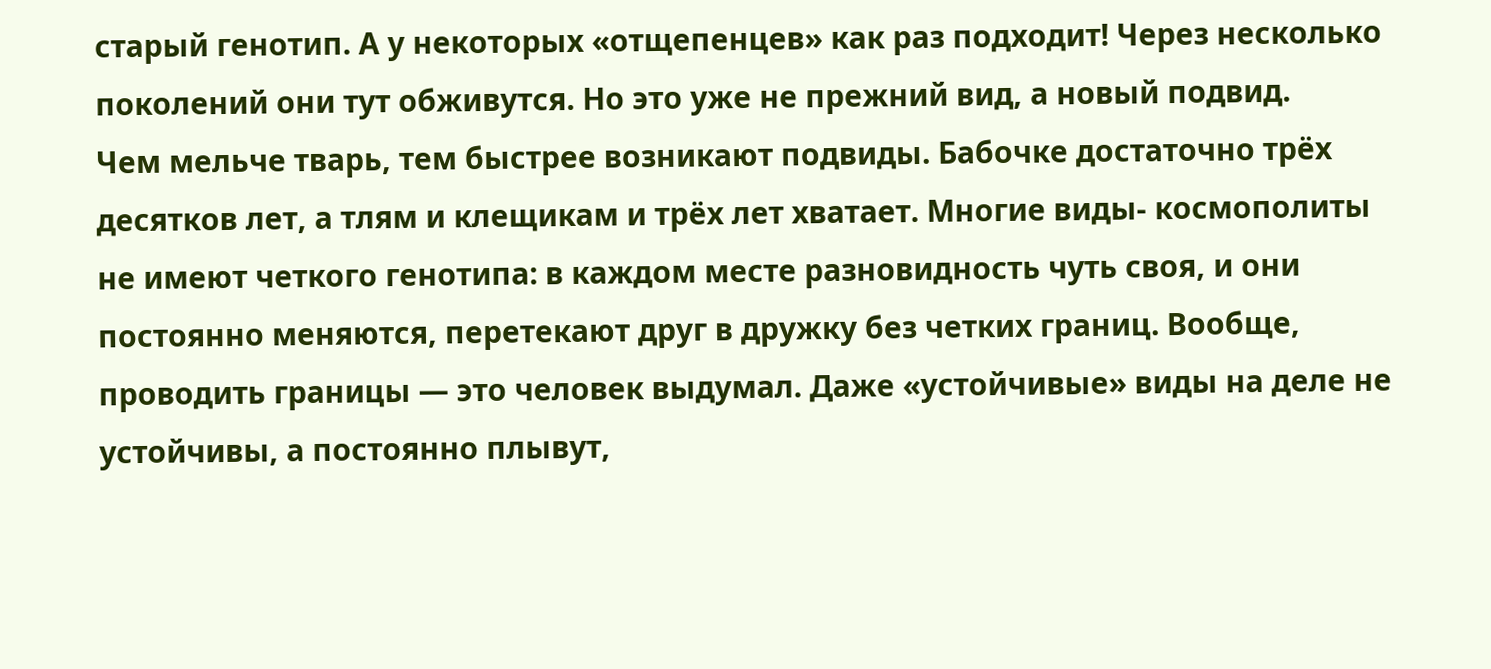старый генотип. А у некоторых «отщепенцев» как раз подходит! Через несколько поколений они тут обживутся. Но это уже не прежний вид, а новый подвид.
Чем мельче тварь, тем быстрее возникают подвиды. Бабочке достаточно трёх десятков лет, а тлям и клещикам и трёх лет хватает. Многие виды- космополиты не имеют четкого генотипа: в каждом месте разновидность чуть своя, и они постоянно меняются, перетекают друг в дружку без четких границ. Вообще, проводить границы — это человек выдумал. Даже «устойчивые» виды на деле не устойчивы, а постоянно плывут,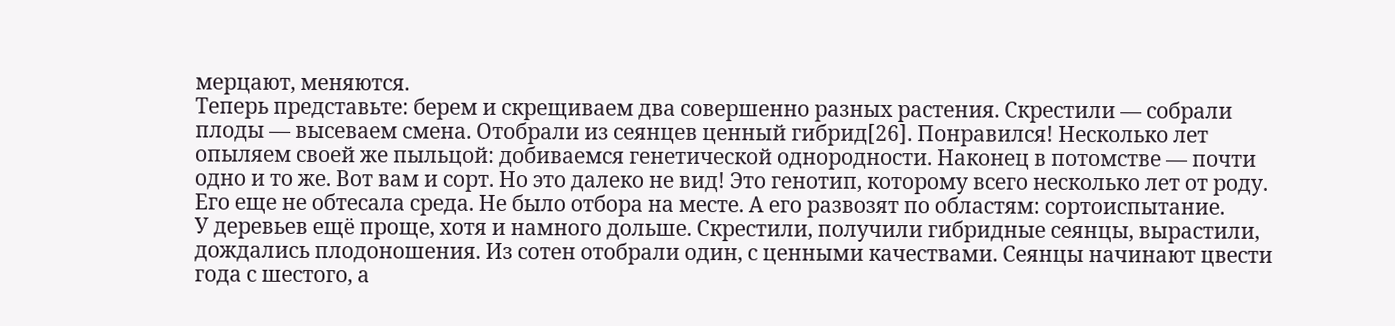мерцают, меняются.
Теперь представьте: берем и скрещиваем два совершенно разных растения. Скрестили — собрали плоды — высеваем смена. Отобрали из сеянцев ценный гибрид[26]. Понравился! Несколько лет опыляем своей же пыльцой: добиваемся генетической однородности. Наконец в потомстве — почти одно и то же. Вот вам и сорт. Но это далеко не вид! Это генотип, которому всего несколько лет от роду. Его еще не обтесала среда. Не было отбора на месте. А его развозят по областям: сортоиспытание.
У деревьев ещё проще, хотя и намного дольше. Скрестили, получили гибридные сеянцы, вырастили, дождались плодоношения. Из сотен отобрали один, с ценными качествами. Сеянцы начинают цвести года с шестого, а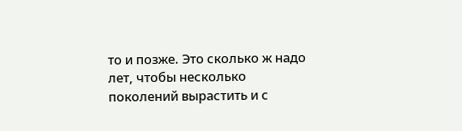то и позже. Это сколько ж надо лет, чтобы несколько поколений вырастить и с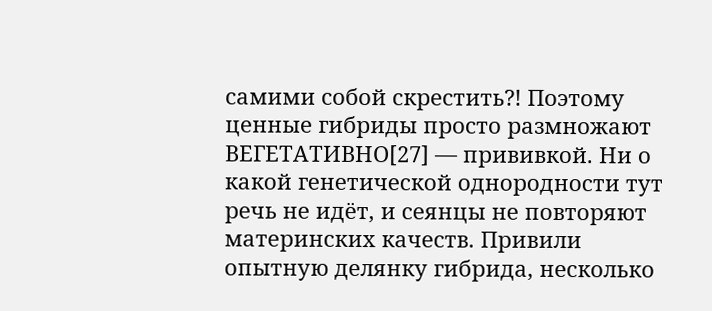самими собой скрестить?! Поэтому ценные гибриды просто размножают ВЕГЕТАТИВНО[27] — прививкой. Ни о какой генетической однородности тут речь не идёт, и сеянцы не повторяют материнских качеств. Привили опытную делянку гибрида, несколько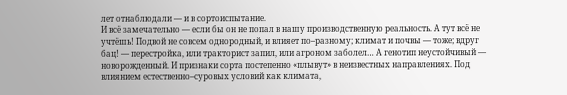лет отнаблюдали — и в сортоиспытание.
И всё замечательно — если бы он не попал в нашу производственную реальность. А тут всё не учтёшь! Подвой не совсем однородный, и влияет по–разному; климат и почвы — тоже; вдруг бац! — перестройка, или тракторист запил, или агроном заболел… А генотип неустойчивый — новорожденный. И признаки сорта постепенно «плывут» в неизвестных направлениях. Под влиянием естественно–суровых условий как климата,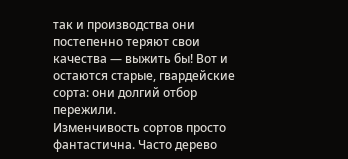так и производства они постепенно теряют свои качества — выжить бы! Вот и остаются старые, гвардейские сорта: они долгий отбор пережили.
Изменчивость сортов просто фантастична. Часто дерево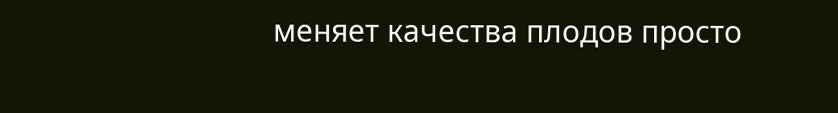меняет качества плодов просто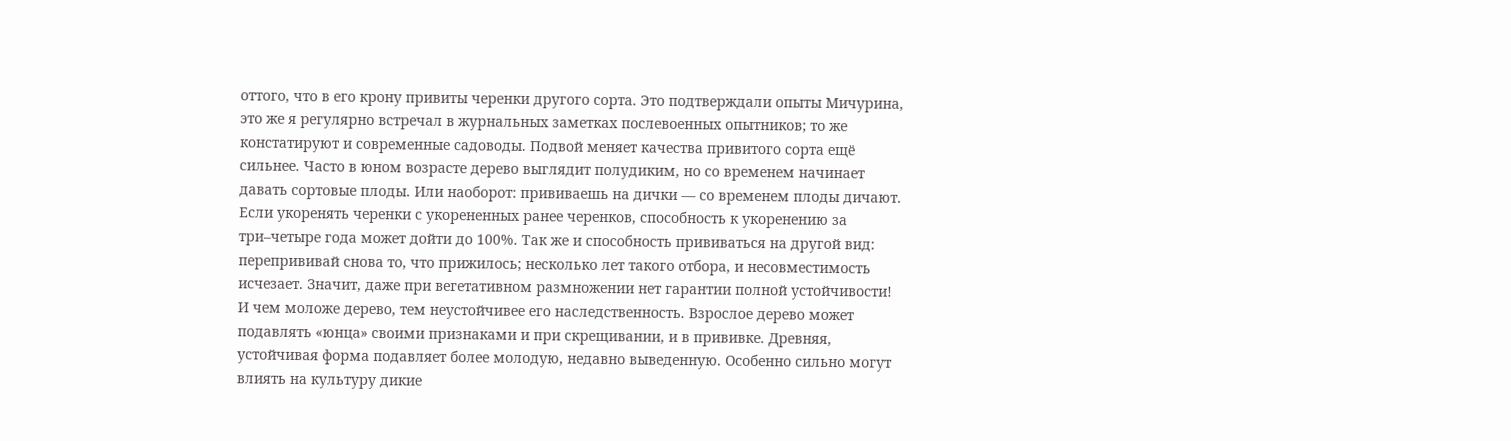оттого, что в его крону привиты черенки другого сорта. Это подтверждали опыты Мичурина, это же я регулярно встречал в журнальных заметках послевоенных опытников; то же констатируют и современные садоводы. Подвой меняет качества привитого сорта ещё сильнее. Часто в юном возрасте дерево выглядит полудиким, но со временем начинает давать сортовые плоды. Или наоборот: прививаешь на дички — со временем плоды дичают.
Если укоренять черенки с укорененных ранее черенков, способность к укоренению за три–четыре года может дойти до 100%. Так же и способность прививаться на другой вид: перепрививай снова то, что прижилось; несколько лет такого отбора, и несовместимость исчезает. Значит, даже при вегетативном размножении нет гарантии полной устойчивости! И чем моложе дерево, тем неустойчивее его наследственность. Взрослое дерево может подавлять «юнца» своими признаками и при скрещивании, и в прививке. Древняя, устойчивая форма подавляет более молодую, недавно выведенную. Особенно сильно могут влиять на культуру дикие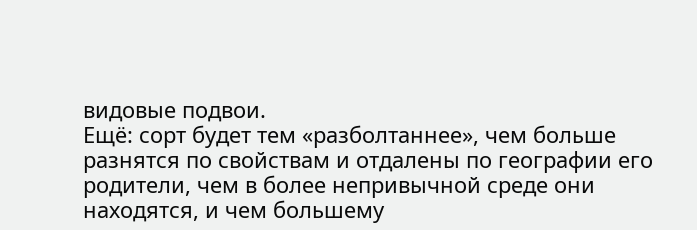видовые подвои.
Ещё: сорт будет тем «разболтаннее», чем больше разнятся по свойствам и отдалены по географии его родители, чем в более непривычной среде они находятся, и чем большему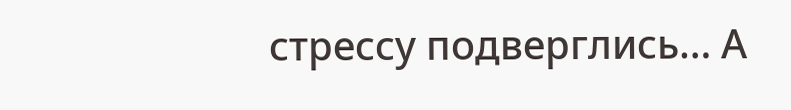стрессу подверглись… А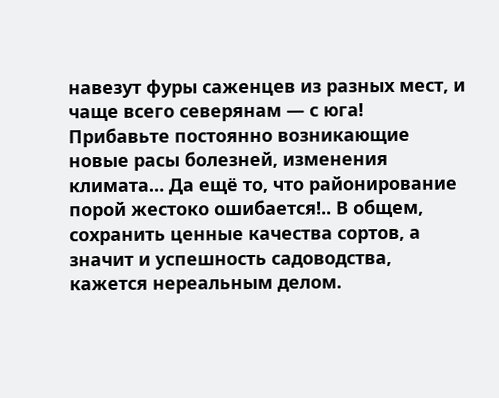навезут фуры саженцев из разных мест, и чаще всего северянам — с юга! Прибавьте постоянно возникающие новые расы болезней, изменения климата… Да ещё то, что районирование порой жестоко ошибается!.. В общем, сохранить ценные качества сортов, а значит и успешность садоводства, кажется нереальным делом.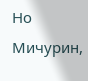Но Мичурин,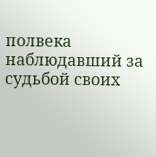полвека наблюдавший за судьбой своих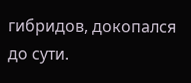гибридов, докопался до сути.